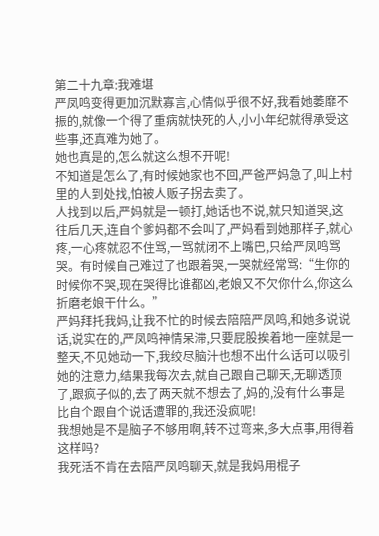第二十九章:我难堪
严凤鸣变得更加沉默寡言,心情似乎很不好,我看她萎靡不振的,就像一个得了重病就快死的人,小小年纪就得承受这些事,还真难为她了。
她也真是的,怎么就这么想不开呢!
不知道是怎么了,有时候她家也不回,严爸严妈急了,叫上村里的人到处找,怕被人贩子拐去卖了。
人找到以后,严妈就是一顿打,她话也不说,就只知道哭,这往后几天,连自个爹妈都不会叫了,严妈看到她那样子,就心疼,一心疼就忍不住骂,一骂就闭不上嘴巴,只给严凤鸣骂哭。有时候自己难过了也跟着哭,一哭就经常骂:“生你的时候你不哭,现在哭得比谁都凶,老娘又不欠你什么,你这么折磨老娘干什么。”
严妈拜托我妈,让我不忙的时候去陪陪严凤鸣,和她多说说话,说实在的,严凤鸣神情呆滞,只要屁股挨着地一座就是一整天,不见她动一下,我绞尽脑汁也想不出什么话可以吸引她的注意力,结果我每次去,就自己跟自己聊天,无聊透顶了,跟疯子似的,去了两天就不想去了,妈的,没有什么事是比自个跟自个说话遭罪的,我还没疯呢!
我想她是不是脑子不够用啊,转不过弯来,多大点事,用得着这样吗?
我死活不肯在去陪严凤鸣聊天,就是我妈用棍子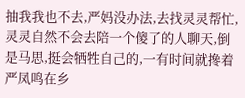抽我我也不去,严妈没办法,去找灵灵帮忙,灵灵自然不会去陪一个傻了的人聊天,倒是马思,挺会牺牲自己的,一有时间就搀着严凤鸣在乡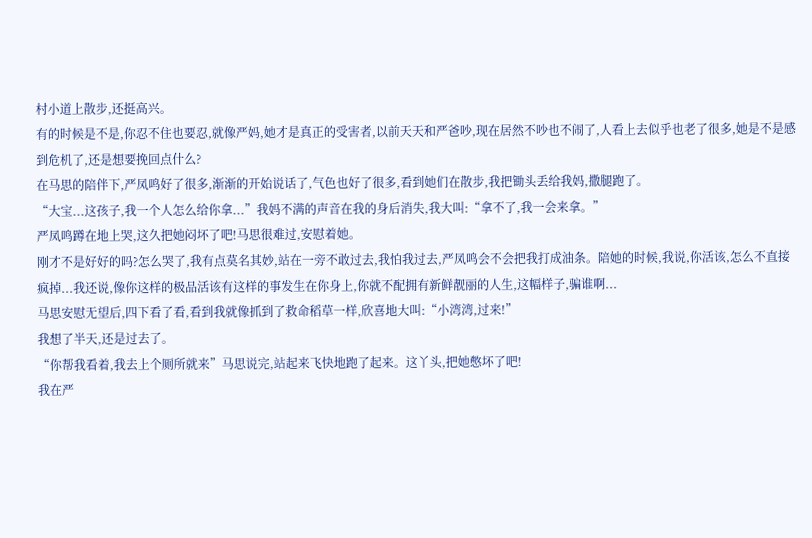村小道上散步,还挺高兴。
有的时候是不是,你忍不住也要忍,就像严妈,她才是真正的受害者,以前天天和严爸吵,现在居然不吵也不闹了,人看上去似乎也老了很多,她是不是感到危机了,还是想要挽回点什么?
在马思的陪伴下,严凤鸣好了很多,渐渐的开始说话了,气色也好了很多,看到她们在散步,我把锄头丢给我妈,撒腿跑了。
“大宝...这孩子,我一个人怎么给你拿...”我妈不满的声音在我的身后消失,我大叫:“拿不了,我一会来拿。”
严凤鸣蹲在地上哭,这久把她闷坏了吧!马思很难过,安慰着她。
刚才不是好好的吗?怎么哭了,我有点莫名其妙,站在一旁不敢过去,我怕我过去,严凤鸣会不会把我打成油条。陪她的时候,我说,你活该,怎么不直接疯掉...我还说,像你这样的极品活该有这样的事发生在你身上,你就不配拥有新鲜靓丽的人生,这幅样子,骗谁啊...
马思安慰无望后,四下看了看,看到我就像抓到了救命稻草一样,欣喜地大叫:“小湾湾,过来!”
我想了半天,还是过去了。
“你帮我看着,我去上个厕所就来”马思说完,站起来飞快地跑了起来。这丫头,把她憋坏了吧!
我在严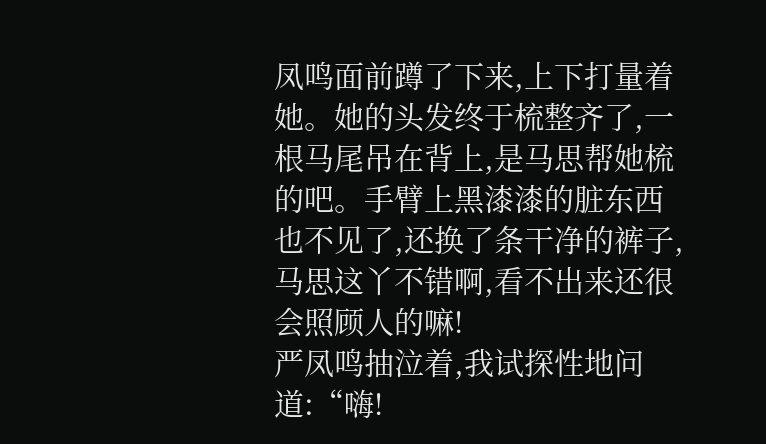凤鸣面前蹲了下来,上下打量着她。她的头发终于梳整齐了,一根马尾吊在背上,是马思帮她梳的吧。手臂上黑漆漆的脏东西也不见了,还换了条干净的裤子,马思这丫不错啊,看不出来还很会照顾人的嘛!
严凤鸣抽泣着,我试探性地问道:“嗨!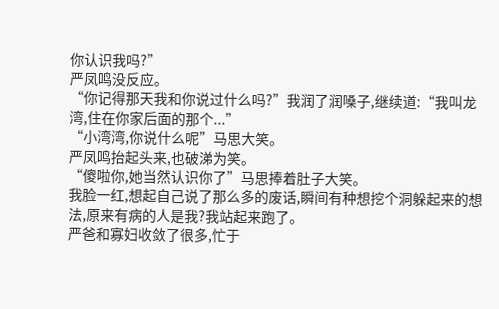你认识我吗?”
严凤鸣没反应。
“你记得那天我和你说过什么吗?”我润了润嗓子,继续道:“我叫龙湾,住在你家后面的那个...”
“小湾湾,你说什么呢”马思大笑。
严凤鸣抬起头来,也破涕为笑。
“傻啦你,她当然认识你了”马思捧着肚子大笑。
我脸一红,想起自己说了那么多的废话,瞬间有种想挖个洞躲起来的想法,原来有病的人是我?我站起来跑了。
严爸和寡妇收敛了很多,忙于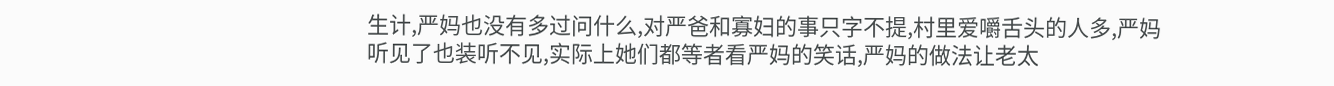生计,严妈也没有多过问什么,对严爸和寡妇的事只字不提,村里爱嚼舌头的人多,严妈听见了也装听不见,实际上她们都等者看严妈的笑话,严妈的做法让老太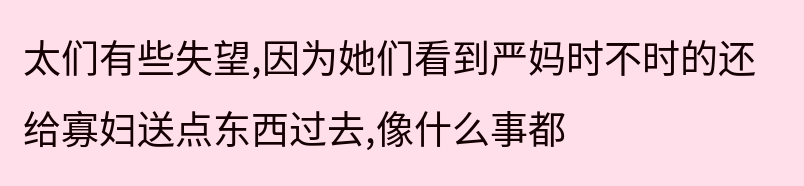太们有些失望,因为她们看到严妈时不时的还给寡妇送点东西过去,像什么事都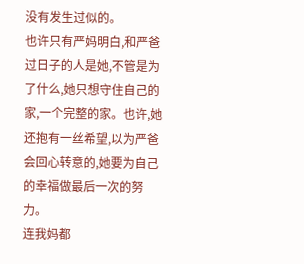没有发生过似的。
也许只有严妈明白,和严爸过日子的人是她,不管是为了什么,她只想守住自己的家,一个完整的家。也许,她还抱有一丝希望,以为严爸会回心转意的,她要为自己的幸福做最后一次的努力。
连我妈都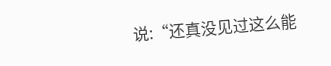说:“还真没见过这么能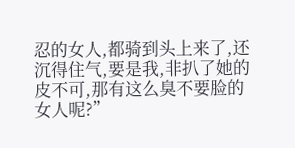忍的女人,都骑到头上来了,还沉得住气,要是我,非扒了她的皮不可,那有这么臭不要脸的女人呢?”